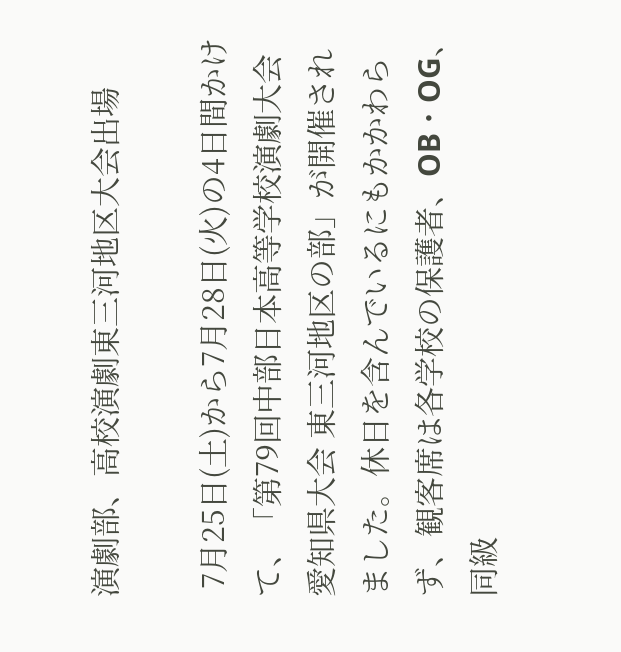演劇部、高校演劇東三河地区大会出場

 7月25日(土)から7月28日(火)の4日間かけて、「第79回中部日本高等学校演劇大会 愛知県大会 東三河地区の部」が開催されました。休日を含んでいるにもかかわらず、観客席は各学校の保護者、OB・OG、同級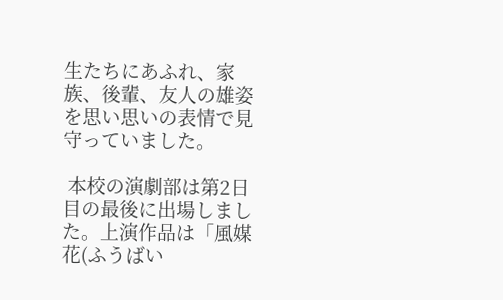生たちにあふれ、家族、後輩、友人の雄姿を思い思いの表情で見守っていました。

 本校の演劇部は第2日目の最後に出場しました。上演作品は「風媒花(ふうばい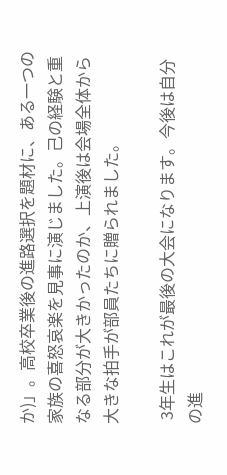か)」。高校卒業後の進路選択を題材に、ある一つの家族の喜怒哀楽を見事に演じました。己の経験と重なる部分が大きかったのか、上演後は会場全体から大きな拍手が部員たちに贈られました。

 3年生はこれが最後の大会になります。今後は自分の進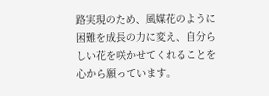路実現のため、風媒花のように困難を成長の力に変え、自分らしい花を咲かせてくれることを心から願っています。